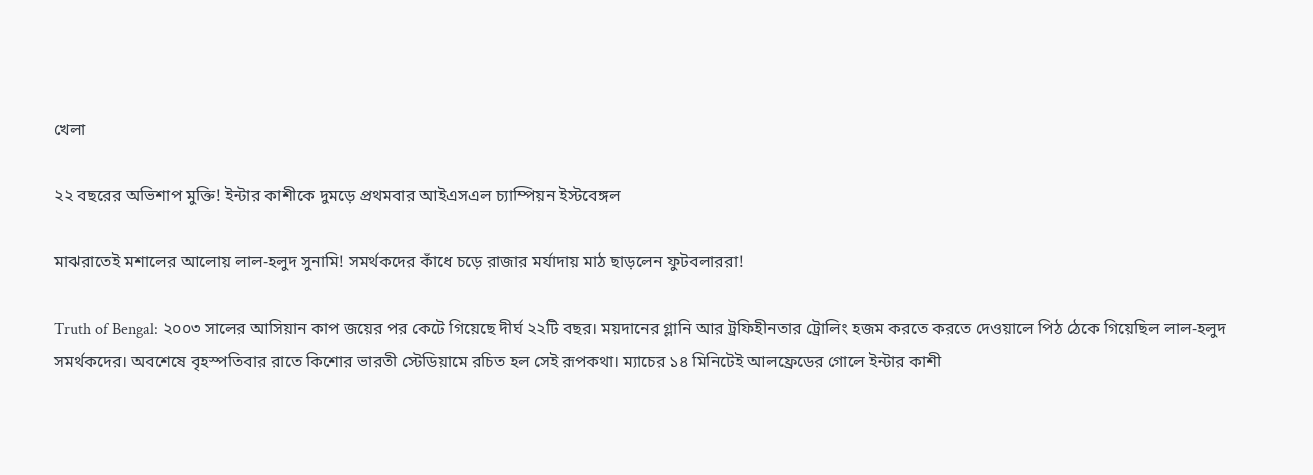খেলা

২২ বছরের অভিশাপ মুক্তি! ইন্টার কাশীকে দুমড়ে প্রথমবার আইএসএল চ্যাম্পিয়ন ইস্টবেঙ্গল

মাঝরাতেই মশালের আলোয় লাল-হলুদ সুনামি! সমর্থকদের কাঁধে চড়ে রাজার মর্যাদায় মাঠ ছাড়লেন ফুটবলাররা!

Truth of Bengal: ২০০৩ সালের আসিয়ান কাপ জয়ের পর কেটে গিয়েছে দীর্ঘ ২২টি বছর। ময়দানের গ্লানি আর ট্রফিহীনতার ট্রোলিং হজম করতে করতে দেওয়ালে পিঠ ঠেকে গিয়েছিল লাল-হলুদ সমর্থকদের। অবশেষে বৃহস্পতিবার রাতে কিশোর ভারতী স্টেডিয়ামে রচিত হল সেই রূপকথা। ম্যাচের ১৪ মিনিটেই আলফ্রেডের গোলে ইন্টার কাশী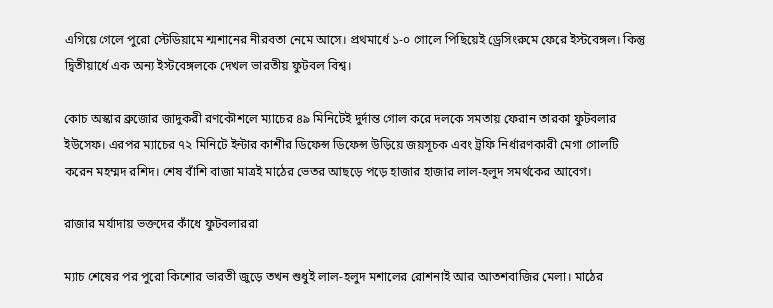এগিয়ে গেলে পুরো স্টেডিয়ামে শ্মশানের নীরবতা নেমে আসে। প্রথমার্ধে ১-০ গোলে পিছিয়েই ড্রেসিংরুমে ফেরে ইস্টবেঙ্গল। কিন্তু দ্বিতীয়ার্ধে এক অন্য ইস্টবেঙ্গলকে দেখল ভারতীয় ফুটবল বিশ্ব।

কোচ অস্কার ব্রুজোর জাদুকরী রণকৌশলে ম্যাচের ৪৯ মিনিটেই দুর্দান্ত গোল করে দলকে সমতায় ফেরান তারকা ফুটবলার ইউসেফ। এরপর ম্যাচের ৭২ মিনিটে ইন্টার কাশীর ডিফেন্স ডিফেন্স উড়িয়ে জয়সূচক এবং ট্রফি নির্ধারণকারী মেগা গোলটি করেন মহম্মদ রশিদ। শেষ বাঁশি বাজা মাত্রই মাঠের ভেতর আছড়ে পড়ে হাজার হাজার লাল-হলুদ সমর্থকের আবেগ।

রাজার মর্যাদায় ভক্তদের কাঁধে ফুটবলাররা

ম্যাচ শেষের পর পুরো কিশোর ভারতী জুড়ে তখন শুধুই লাল-হলুদ মশালের রোশনাই আর আতশবাজির মেলা। মাঠের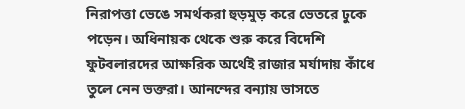নিরাপত্তা ভেঙে সমর্থকরা হুড়মুড় করে ভেতরে ঢুকে পড়েন। অধিনায়ক থেকে শুরু করে বিদেশি ফুটবলারদের আক্ষরিক অর্থেই রাজার মর্যাদায় কাঁধে তুলে নেন ভক্তরা। আনন্দের বন্যায় ভাসতে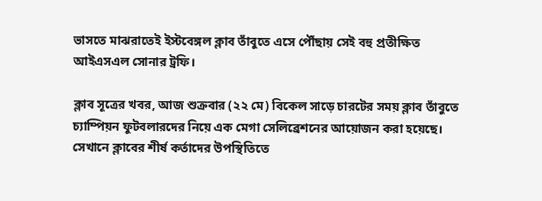ভাসতে মাঝরাতেই ইস্টবেঙ্গল ক্লাব তাঁবুতে এসে পৌঁছায় সেই বহু প্রতীক্ষিত আইএসএল সোনার ট্রফি।

ক্লাব সূত্রের খবর, আজ শুক্রবার (২২ মে) বিকেল সাড়ে চারটের সময় ক্লাব তাঁবুতে চ্যাম্পিয়ন ফুটবলারদের নিয়ে এক মেগা সেলিব্রেশনের আয়োজন করা হয়েছে। সেখানে ক্লাবের শীর্ষ কর্তাদের উপস্থিতিতে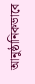আনুষ্ঠানিকভাবে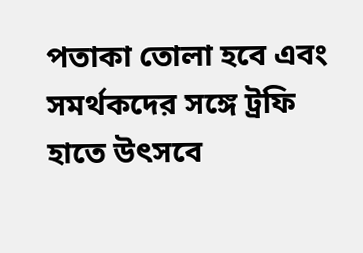পতাকা তোলা হবে এবং সমর্থকদের সঙ্গে ট্রফি হাতে উৎসবে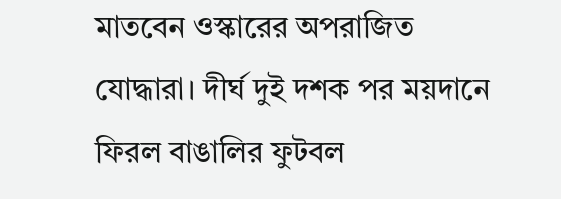মাতবেন ওস্কারের অপরাজিত যোদ্ধারা। দীর্ঘ দুই দশক পর ময়দানে ফিরল বাঙালির ফুটবল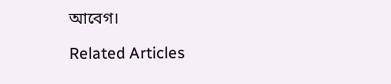আবেগ।

Related Articles